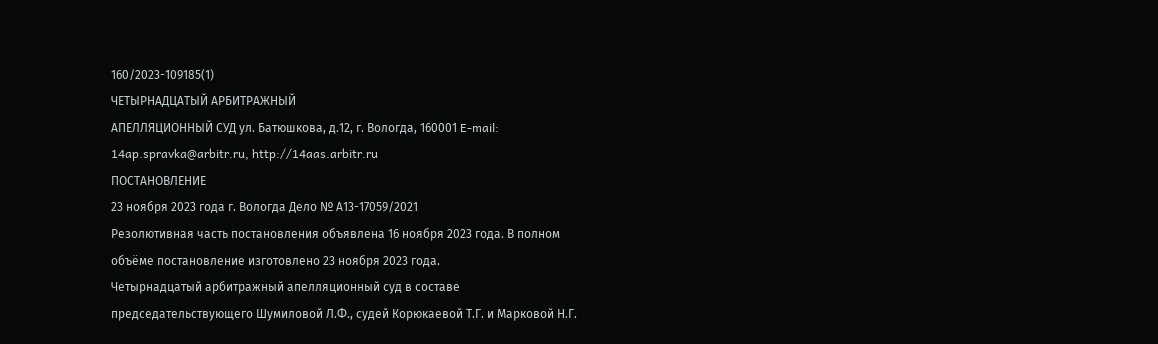160/2023-109185(1)
ЧЕТЫРНАДЦАТЫЙ АРБИТРАЖНЫЙ
АПЕЛЛЯЦИОННЫЙ СУД ул. Батюшкова, д.12, г. Вологда, 160001 E-mail: 14ap.spravka@arbitr.ru, http://14aas.arbitr.ru
ПОСТАНОВЛЕНИЕ
23 ноября 2023 года г. Вологда Дело № А13-17059/2021
Резолютивная часть постановления объявлена 16 ноября 2023 года. В полном объёме постановление изготовлено 23 ноября 2023 года.
Четырнадцатый арбитражный апелляционный суд в составе председательствующего Шумиловой Л.Ф., судей Корюкаевой Т.Г. и Марковой Н.Г.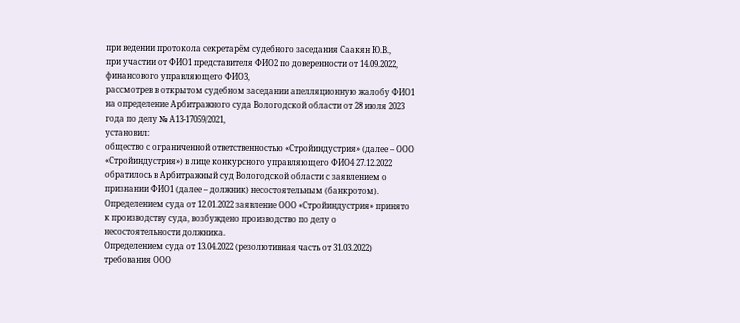при ведении протокола секретарём судебного заседания Саакян Ю.В.,
при участии от ФИО1 представителя ФИО2 по доверенности от 14.09.2022, финансового управляющего ФИО3,
рассмотрев в открытом судебном заседании апелляционную жалобу ФИО1 на определение Арбитражного суда Вологодской области от 28 июля 2023 года по делу № А13-17059/2021,
установил:
общество с ограниченной ответственностью «Стройиндустрия» (далее – ООО «Стройиндустрия») в лице конкурсного управляющего ФИО4 27.12.2022 обратилось в Арбитражный суд Вологодской области с заявлением о признании ФИО1 (далее – должник) несостоятельным (банкротом).
Определением суда от 12.01.2022 заявление ООО «Стройиндустрия» принято к производству суда, возбуждено производство по делу о несостоятельности должника.
Определением суда от 13.04.2022 (резолютивная часть от 31.03.2022) требования ООО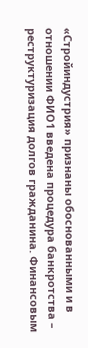«Стройиндустрия» признаны обоснованными и в отношении ФИО1 введена процедура банкротства – реструктуризация долгов гражданина. Финансовым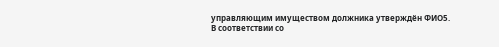управляющим имуществом должника утверждён ФИО5.
В соответствии со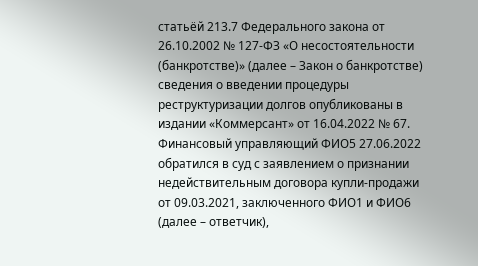статьёй 213.7 Федерального закона от 26.10.2002 № 127-ФЗ «О несостоятельности (банкротстве)» (далее – Закон о банкротстве)
сведения о введении процедуры реструктуризации долгов опубликованы в издании «Коммерсант» от 16.04.2022 № 67.
Финансовый управляющий ФИО5 27.06.2022 обратился в суд с заявлением о признании недействительным договора купли-продажи от 09.03.2021, заключенного ФИО1 и ФИО6 (далее – ответчик),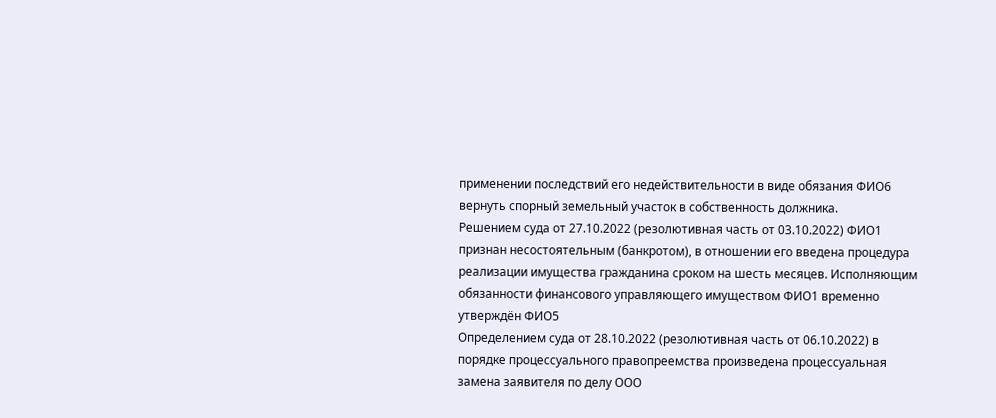применении последствий его недействительности в виде обязания ФИО6 вернуть спорный земельный участок в собственность должника.
Решением суда от 27.10.2022 (резолютивная часть от 03.10.2022) ФИО1 признан несостоятельным (банкротом), в отношении его введена процедура реализации имущества гражданина сроком на шесть месяцев. Исполняющим обязанности финансового управляющего имуществом ФИО1 временно утверждён ФИО5
Определением суда от 28.10.2022 (резолютивная часть от 06.10.2022) в порядке процессуального правопреемства произведена процессуальная замена заявителя по делу ООО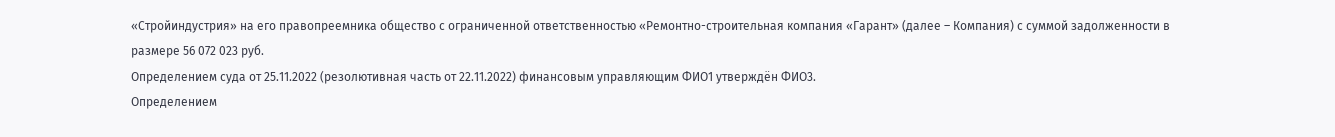«Стройиндустрия» на его правопреемника общество с ограниченной ответственностью «Ремонтно-строительная компания «Гарант» (далее – Компания) с суммой задолженности в размере 56 072 023 руб.
Определением суда от 25.11.2022 (резолютивная часть от 22.11.2022) финансовым управляющим ФИО1 утверждён ФИО3.
Определением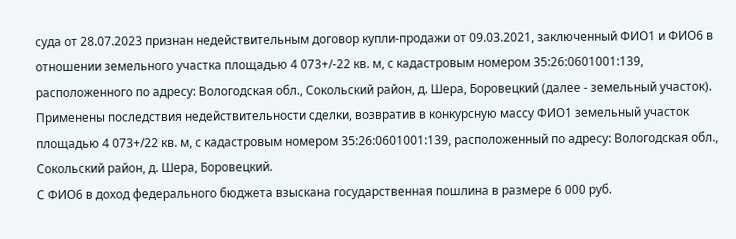суда от 28.07.2023 признан недействительным договор купли-продажи от 09.03.2021, заключенный ФИО1 и ФИО6 в отношении земельного участка площадью 4 073+/-22 кв. м, с кадастровым номером 35:26:0601001:139, расположенного по адресу: Вологодская обл., Сокольский район, д. Шера, Боровецкий (далее - земельный участок).
Применены последствия недействительности сделки, возвратив в конкурсную массу ФИО1 земельный участок площадью 4 073+/22 кв. м, с кадастровым номером 35:26:0601001:139, расположенный по адресу: Вологодская обл., Сокольский район, д. Шера, Боровецкий.
С ФИО6 в доход федерального бюджета взыскана государственная пошлина в размере 6 000 руб.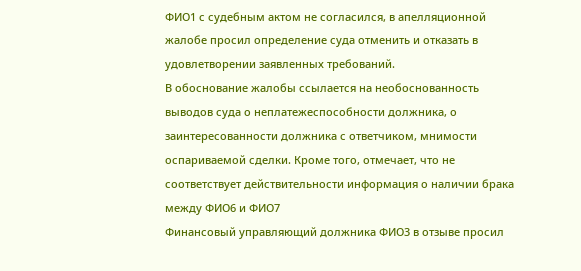ФИО1 с судебным актом не согласился, в апелляционной жалобе просил определение суда отменить и отказать в удовлетворении заявленных требований.
В обоснование жалобы ссылается на необоснованность выводов суда о неплатежеспособности должника, о заинтересованности должника с ответчиком, мнимости оспариваемой сделки. Кроме того, отмечает, что не соответствует действительности информация о наличии брака между ФИО6 и ФИО7
Финансовый управляющий должника ФИО3 в отзыве просил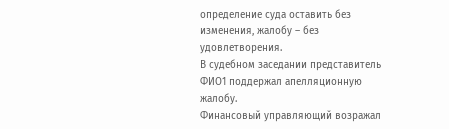определение суда оставить без изменения, жалобу – без удовлетворения.
В судебном заседании представитель ФИО1 поддержал апелляционную жалобу.
Финансовый управляющий возражал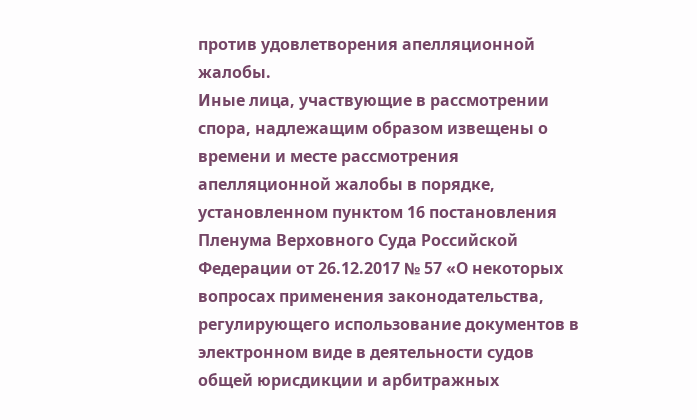против удовлетворения апелляционной жалобы.
Иные лица, участвующие в рассмотрении спора, надлежащим образом извещены о времени и месте рассмотрения апелляционной жалобы в порядке, установленном пунктом 16 постановления Пленума Верховного Суда Российской Федерации от 26.12.2017 № 57 «О некоторых вопросах применения законодательства, регулирующего использование документов в электронном виде в деятельности судов общей юрисдикции и арбитражных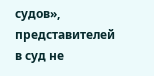судов», представителей в суд не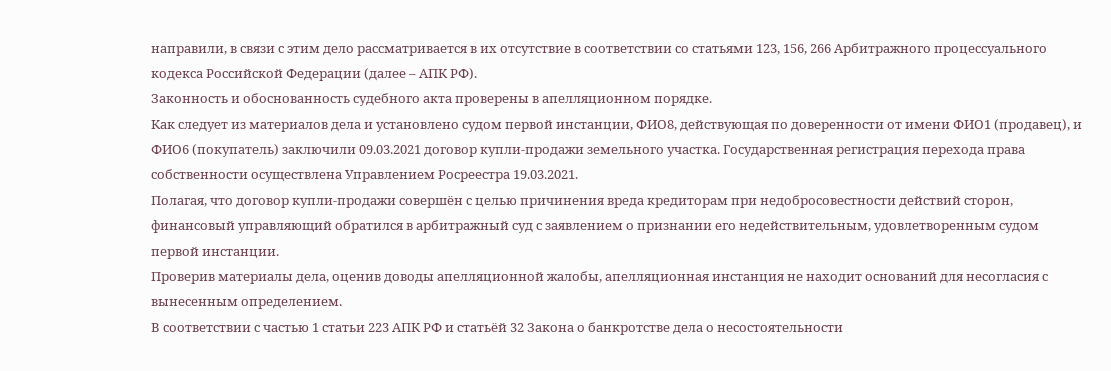направили, в связи с этим дело рассматривается в их отсутствие в соответствии со статьями 123, 156, 266 Арбитражного процессуального кодекса Российской Федерации (далее – АПК РФ).
Законность и обоснованность судебного акта проверены в апелляционном порядке.
Как следует из материалов дела и установлено судом первой инстанции, ФИО8, действующая по доверенности от имени ФИО1 (продавец), и ФИО6 (покупатель) заключили 09.03.2021 договор купли-продажи земельного участка. Государственная регистрация перехода права собственности осуществлена Управлением Росреестра 19.03.2021.
Полагая, что договор купли-продажи совершён с целью причинения вреда кредиторам при недобросовестности действий сторон, финансовый управляющий обратился в арбитражный суд с заявлением о признании его недействительным, удовлетворенным судом первой инстанции.
Проверив материалы дела, оценив доводы апелляционной жалобы, апелляционная инстанция не находит оснований для несогласия с вынесенным определением.
В соответствии с частью 1 статьи 223 АПК РФ и статьёй 32 Закона о банкротстве дела о несостоятельности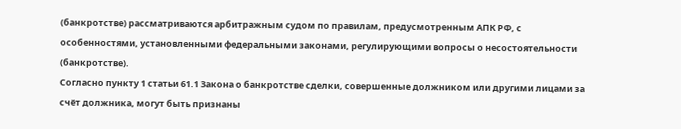(банкротстве) рассматриваются арбитражным судом по правилам, предусмотренным АПК РФ, с особенностями, установленными федеральными законами, регулирующими вопросы о несостоятельности (банкротстве).
Согласно пункту 1 статьи 61.1 Закона о банкротстве сделки, совершенные должником или другими лицами за счёт должника, могут быть признаны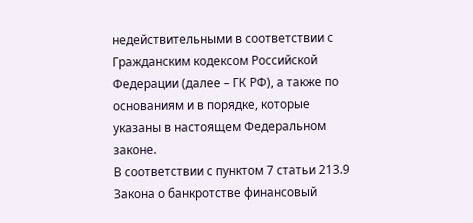недействительными в соответствии с Гражданским кодексом Российской Федерации (далее – ГК РФ), а также по основаниям и в порядке, которые указаны в настоящем Федеральном законе.
В соответствии с пунктом 7 статьи 213.9 Закона о банкротстве финансовый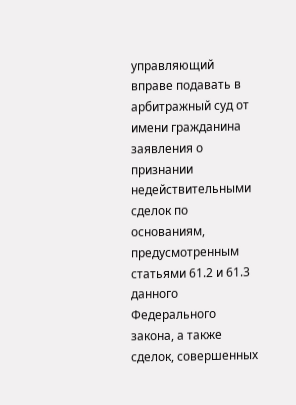управляющий вправе подавать в арбитражный суд от имени гражданина заявления о признании недействительными сделок по основаниям, предусмотренным статьями 61.2 и 61.3 данного Федерального закона, а также сделок, совершенных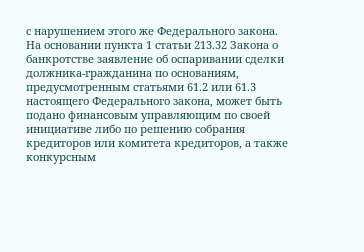с нарушением этого же Федерального закона.
На основании пункта 1 статьи 213.32 Закона о банкротстве заявление об оспаривании сделки должника-гражданина по основаниям, предусмотренным статьями 61.2 или 61.3 настоящего Федерального закона, может быть подано финансовым управляющим по своей инициативе либо по решению собрания
кредиторов или комитета кредиторов, а также конкурсным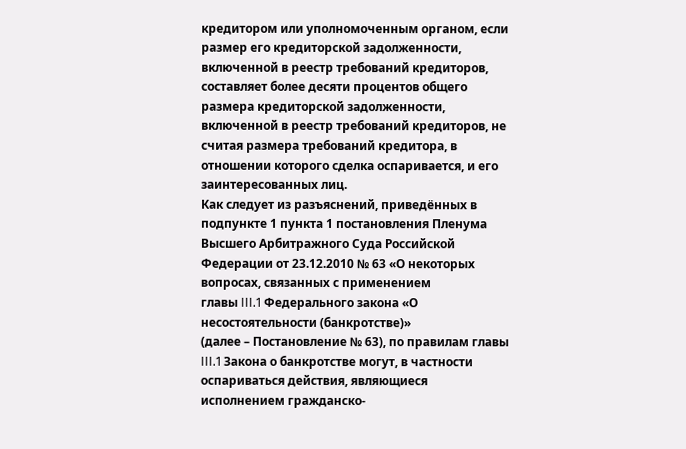кредитором или уполномоченным органом, если размер его кредиторской задолженности, включенной в реестр требований кредиторов, составляет более десяти процентов общего размера кредиторской задолженности, включенной в реестр требований кредиторов, не считая размера требований кредитора, в отношении которого сделка оспаривается, и его заинтересованных лиц.
Как следует из разъяснений, приведённых в подпункте 1 пункта 1 постановления Пленума Высшего Арбитражного Суда Российской Федерации от 23.12.2010 № 63 «О некоторых вопросах, связанных с применением
главы III.1 Федерального закона «О несостоятельности (банкротстве)»
(далее – Постановление № 63), по правилам главы III.1 Закона о банкротстве могут, в частности оспариваться действия, являющиеся исполнением гражданско-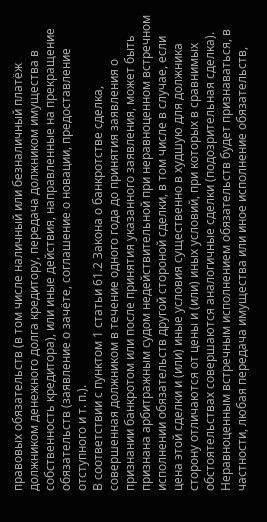правовых обязательств (в том числе наличный или безналичный платёж должником денежного долга кредитору, передача должником имущества в собственность кредитора), или иные действия, направленные на прекращение обязательств (заявление о зачёте, соглашение о новации, предоставление отступного и т. п.).
В соответствии с пунктом 1 статьи 61.2 Закона о банкротстве сделка, совершенная должником в течение одного года до принятия заявления о признании банкротом или после принятия указанного заявления, может быть признана арбитражным судом недействительной при неравноценном встречном исполнении обязательств другой стороной сделки, в том числе в случае, если цена этой сделки и (или) иные условия существенно в худшую для должника сторону отличаются от цены и (или) иных условий, при которых в сравнимых обстоятельствах совершаются аналогичные сделки (подозрительная сделка). Неравноценным встречным исполнением обязательств будет признаваться, в частности, любая передача имущества или иное исполнение обязательств,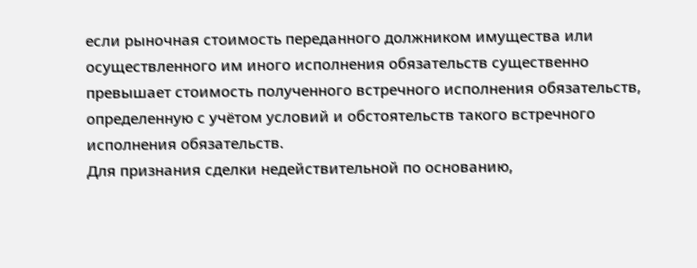если рыночная стоимость переданного должником имущества или осуществленного им иного исполнения обязательств существенно превышает стоимость полученного встречного исполнения обязательств, определенную с учётом условий и обстоятельств такого встречного исполнения обязательств.
Для признания сделки недействительной по основанию,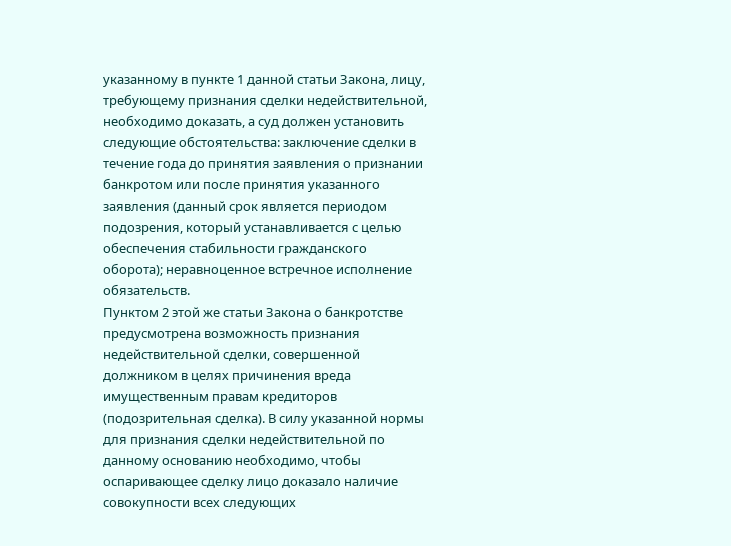указанному в пункте 1 данной статьи Закона, лицу, требующему признания сделки недействительной, необходимо доказать, а суд должен установить следующие обстоятельства: заключение сделки в течение года до принятия заявления о признании банкротом или после принятия указанного заявления (данный срок является периодом подозрения, который устанавливается с целью обеспечения стабильности гражданского оборота); неравноценное встречное исполнение обязательств.
Пунктом 2 этой же статьи Закона о банкротстве предусмотрена возможность признания недействительной сделки, совершенной должником в целях причинения вреда имущественным правам кредиторов (подозрительная сделка). В силу указанной нормы для признания сделки недействительной по данному основанию необходимо, чтобы оспаривающее сделку лицо доказало наличие совокупности всех следующих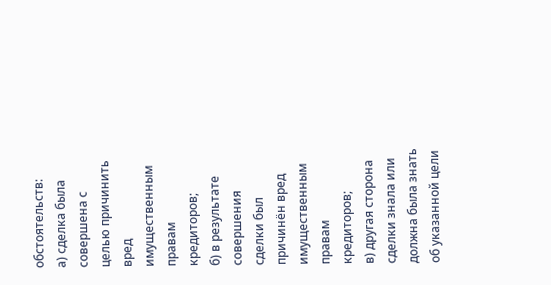обстоятельств:
а) сделка была совершена с целью причинить вред имущественным правам кредиторов;
б) в результате совершения сделки был причинён вред имущественным правам кредиторов;
в) другая сторона сделки знала или должна была знать об указанной цели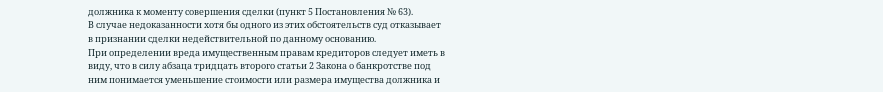должника к моменту совершения сделки (пункт 5 Постановления № 63).
В случае недоказанности хотя бы одного из этих обстоятельств суд отказывает в признании сделки недействительной по данному основанию.
При определении вреда имущественным правам кредиторов следует иметь в виду, что в силу абзаца тридцать второго статьи 2 Закона о банкротстве под ним понимается уменьшение стоимости или размера имущества должника и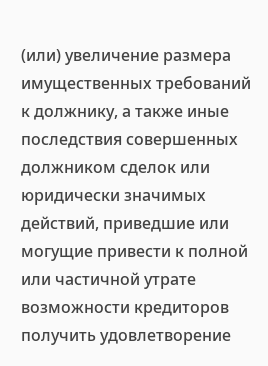(или) увеличение размера имущественных требований к должнику, а также иные последствия совершенных должником сделок или юридически значимых действий, приведшие или могущие привести к полной или частичной утрате возможности кредиторов получить удовлетворение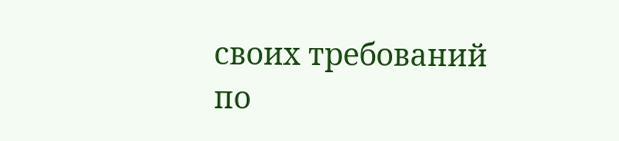своих требований по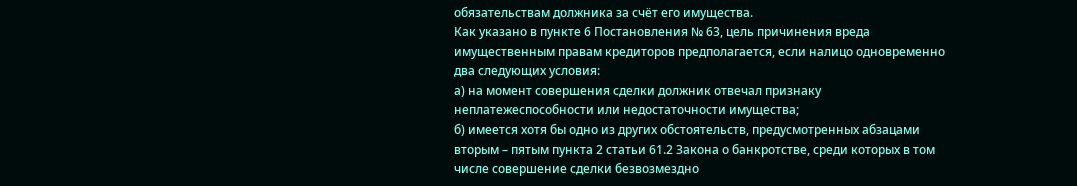обязательствам должника за счёт его имущества.
Как указано в пункте 6 Постановления № 63, цель причинения вреда имущественным правам кредиторов предполагается, если налицо одновременно два следующих условия:
а) на момент совершения сделки должник отвечал признаку неплатежеспособности или недостаточности имущества;
б) имеется хотя бы одно из других обстоятельств, предусмотренных абзацами вторым – пятым пункта 2 статьи 61.2 Закона о банкротстве, среди которых в том числе совершение сделки безвозмездно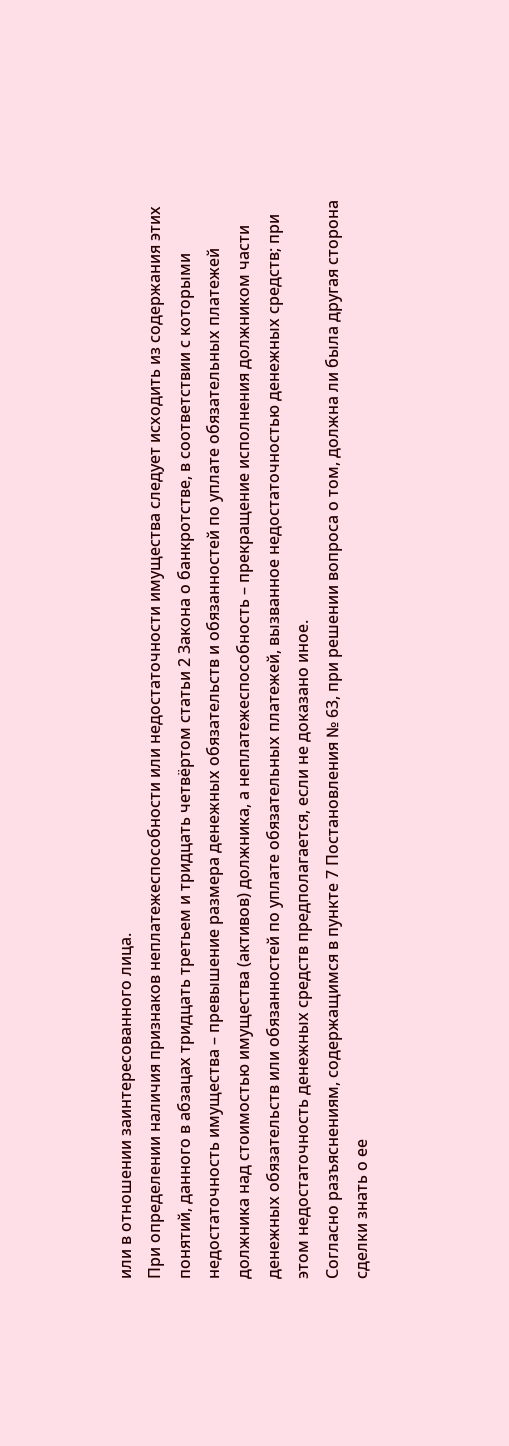или в отношении заинтересованного лица.
При определении наличия признаков неплатежеспособности или недостаточности имущества следует исходить из содержания этих понятий, данного в абзацах тридцать третьем и тридцать четвёртом статьи 2 Закона о банкротстве, в соответствии с которыми недостаточность имущества – превышение размера денежных обязательств и обязанностей по уплате обязательных платежей должника над стоимостью имущества (активов) должника, а неплатежеспособность – прекращение исполнения должником части денежных обязательств или обязанностей по уплате обязательных платежей, вызванное недостаточностью денежных средств; при этом недостаточность денежных средств предполагается, если не доказано иное.
Согласно разъяснениям, содержащимся в пункте 7 Постановления № 63, при решении вопроса о том, должна ли была другая сторона сделки знать о ее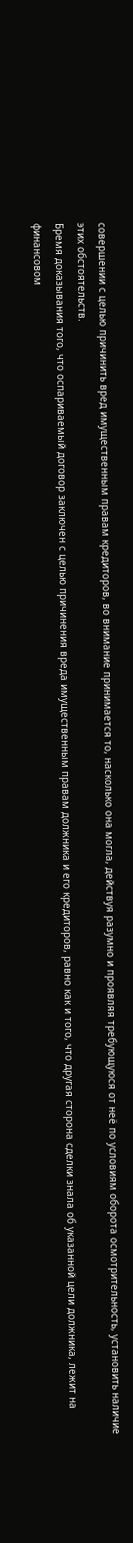совершении с целью причинить вред имущественным правам кредиторов, во внимание принимается то, насколько она могла, действуя разумно и проявляя требующуюся от неё по условиям оборота осмотрительность, установить наличие этих обстоятельств.
Бремя доказывания того, что оспариваемый договор заключен с целью причинения вреда имущественным правам должника и его кредиторов, равно как и того, что другая сторона сделки знала об указанной цели должника, лежит на финансовом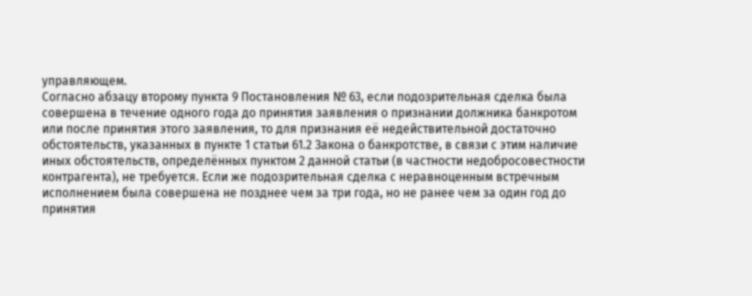управляющем.
Согласно абзацу второму пункта 9 Постановления № 63, если подозрительная сделка была совершена в течение одного года до принятия заявления о признании должника банкротом или после принятия этого заявления, то для признания её недействительной достаточно обстоятельств, указанных в пункте 1 статьи 61.2 Закона о банкротстве, в связи с этим наличие иных обстоятельств, определённых пунктом 2 данной статьи (в частности недобросовестности контрагента), не требуется. Если же подозрительная сделка с неравноценным встречным исполнением была совершена не позднее чем за три года, но не ранее чем за один год до принятия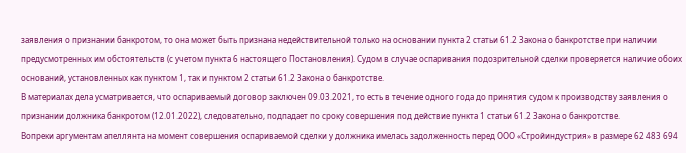заявления о признании банкротом, то она может быть признана недействительной только на основании пункта 2 статьи 61.2 Закона о банкротстве при наличии предусмотренных им обстоятельств (с учетом пункта 6 настоящего Постановления). Судом в случае оспаривания подозрительной сделки проверяется наличие обоих оснований, установленных как пунктом 1, так и пунктом 2 статьи 61.2 Закона о банкротстве.
В материалах дела усматривается, что оспариваемый договор заключен 09.03.2021, то есть в течение одного года до принятия судом к производству заявления о признании должника банкротом (12.01.2022), следовательно, подпадает по сроку совершения под действие пункта 1 статьи 61.2 Закона о банкротстве.
Вопреки аргументам апеллянта на момент совершения оспариваемой сделки у должника имелась задолженность перед ООО «Стройиндустрия» в размере 62 483 694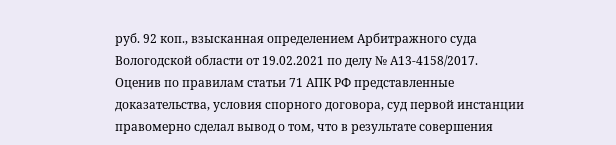руб. 92 коп., взысканная определением Арбитражного суда Вологодской области от 19.02.2021 по делу № А13-4158/2017.
Оценив по правилам статьи 71 АПК РФ представленные доказательства, условия спорного договора, суд первой инстанции правомерно сделал вывод о том, что в результате совершения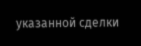указанной сделки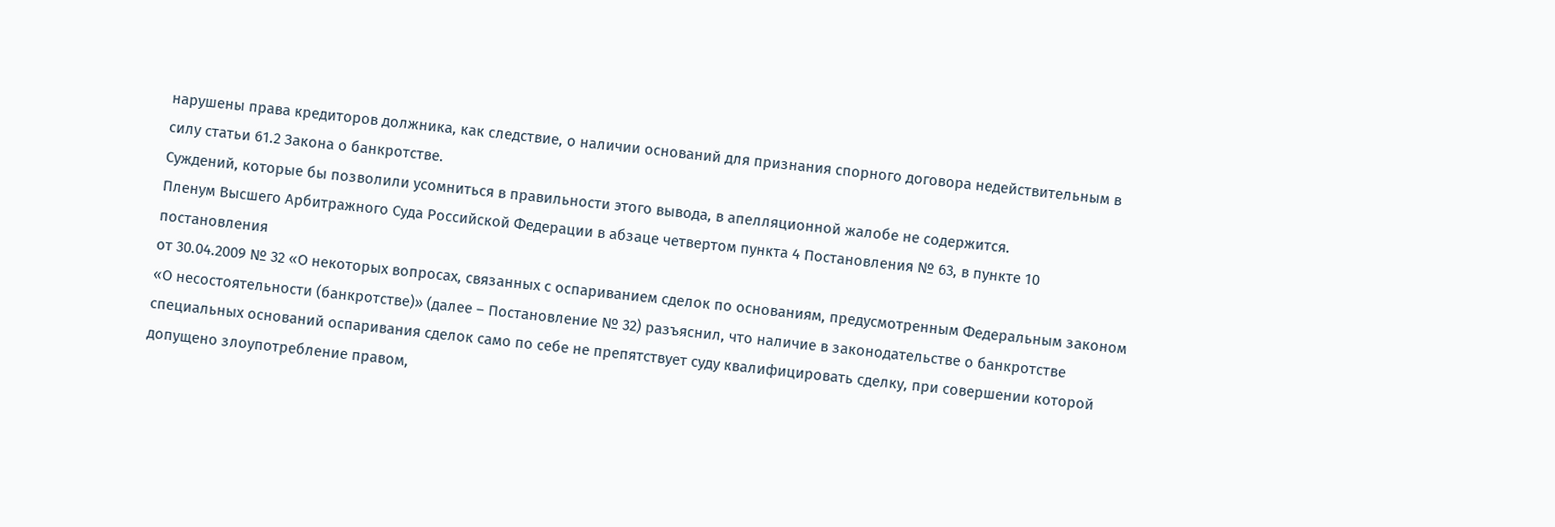нарушены права кредиторов должника, как следствие, о наличии оснований для признания спорного договора недействительным в силу статьи 61.2 Закона о банкротстве.
Суждений, которые бы позволили усомниться в правильности этого вывода, в апелляционной жалобе не содержится.
Пленум Высшего Арбитражного Суда Российской Федерации в абзаце четвертом пункта 4 Постановления № 63, в пункте 10 постановления
от 30.04.2009 № 32 «О некоторых вопросах, связанных с оспариванием сделок по основаниям, предусмотренным Федеральным законом «О несостоятельности (банкротстве)» (далее – Постановление № 32) разъяснил, что наличие в законодательстве о банкротстве специальных оснований оспаривания сделок само по себе не препятствует суду квалифицировать сделку, при совершении которой допущено злоупотребление правом,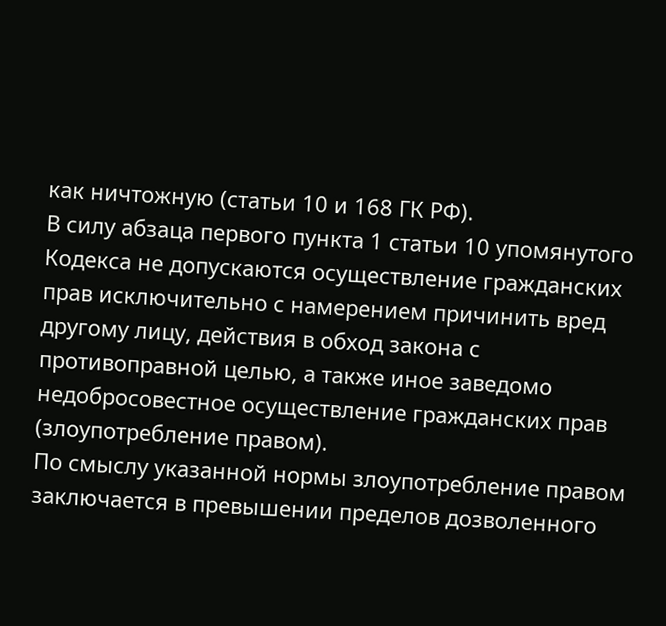как ничтожную (статьи 10 и 168 ГК РФ).
В силу абзаца первого пункта 1 статьи 10 упомянутого Кодекса не допускаются осуществление гражданских прав исключительно с намерением причинить вред другому лицу, действия в обход закона с противоправной целью, а также иное заведомо недобросовестное осуществление гражданских прав (злоупотребление правом).
По смыслу указанной нормы злоупотребление правом заключается в превышении пределов дозволенного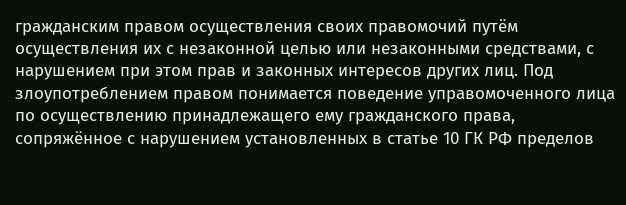гражданским правом осуществления своих правомочий путём осуществления их с незаконной целью или незаконными средствами, с нарушением при этом прав и законных интересов других лиц. Под злоупотреблением правом понимается поведение управомоченного лица по осуществлению принадлежащего ему гражданского права, сопряжённое с нарушением установленных в статье 10 ГК РФ пределов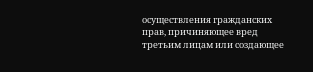осуществления гражданских прав, причиняющее вред третьим лицам или создающее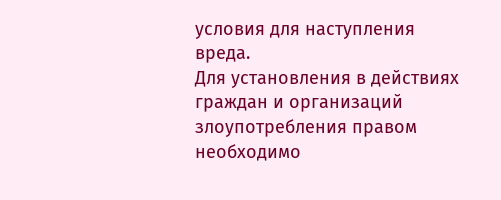условия для наступления вреда.
Для установления в действиях граждан и организаций злоупотребления правом необходимо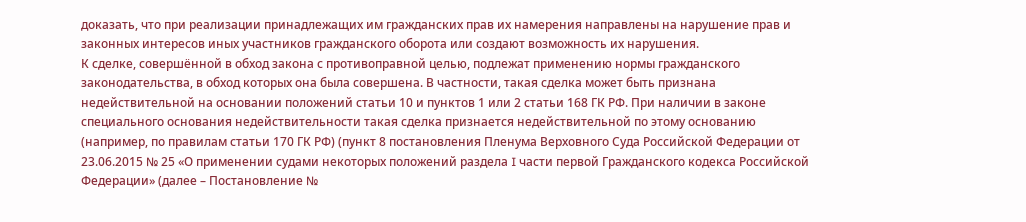доказать, что при реализации принадлежащих им гражданских прав их намерения направлены на нарушение прав и законных интересов иных участников гражданского оборота или создают возможность их нарушения.
К сделке, совершённой в обход закона с противоправной целью, подлежат применению нормы гражданского законодательства, в обход которых она была совершена. В частности, такая сделка может быть признана недействительной на основании положений статьи 10 и пунктов 1 или 2 статьи 168 ГК РФ. При наличии в законе специального основания недействительности такая сделка признается недействительной по этому основанию (например, по правилам статьи 170 ГК РФ) (пункт 8 постановления Пленума Верховного Суда Российской Федерации от 23.06.2015 № 25 «О применении судами некоторых положений раздела I части первой Гражданского кодекса Российской Федерации» (далее – Постановление №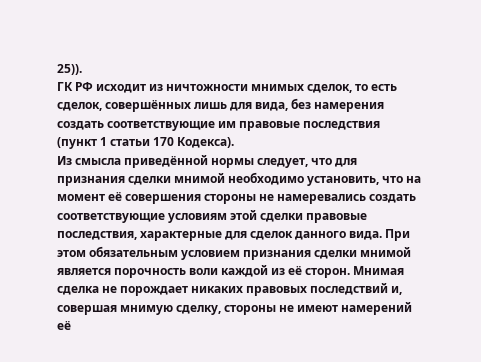25)).
ГК РФ исходит из ничтожности мнимых сделок, то есть сделок, совершённых лишь для вида, без намерения создать соответствующие им правовые последствия (пункт 1 статьи 170 Кодекса).
Из смысла приведённой нормы следует, что для признания сделки мнимой необходимо установить, что на момент её совершения стороны не намеревались создать соответствующие условиям этой сделки правовые последствия, характерные для сделок данного вида. При этом обязательным условием признания сделки мнимой является порочность воли каждой из её сторон. Мнимая сделка не порождает никаких правовых последствий и, совершая мнимую сделку, стороны не имеют намерений её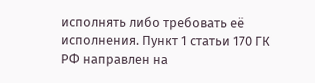исполнять либо требовать её исполнения. Пункт 1 статьи 170 ГК РФ направлен на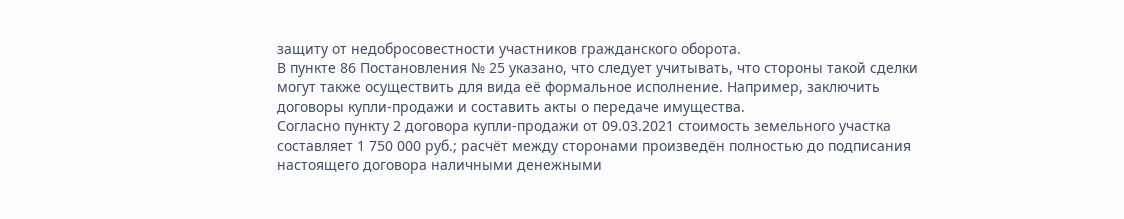защиту от недобросовестности участников гражданского оборота.
В пункте 86 Постановления № 25 указано, что следует учитывать, что стороны такой сделки могут также осуществить для вида её формальное исполнение. Например, заключить договоры купли-продажи и составить акты о передаче имущества.
Согласно пункту 2 договора купли-продажи от 09.03.2021 стоимость земельного участка составляет 1 750 000 руб.; расчёт между сторонами произведён полностью до подписания настоящего договора наличными денежными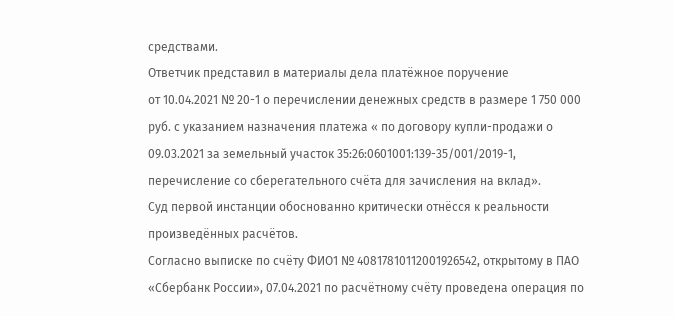средствами.
Ответчик представил в материалы дела платёжное поручение
от 10.04.2021 № 20-1 о перечислении денежных средств в размере 1 750 000 руб. с указанием назначения платежа « по договору купли-продажи о 09.03.2021 за земельный участок 35:26:0601001:139-35/001/2019-1, перечисление со сберегательного счёта для зачисления на вклад».
Суд первой инстанции обоснованно критически отнёсся к реальности произведённых расчётов.
Согласно выписке по счёту ФИО1 № 40817810112001926542, открытому в ПАО «Сбербанк России», 07.04.2021 по расчётному счёту проведена операция по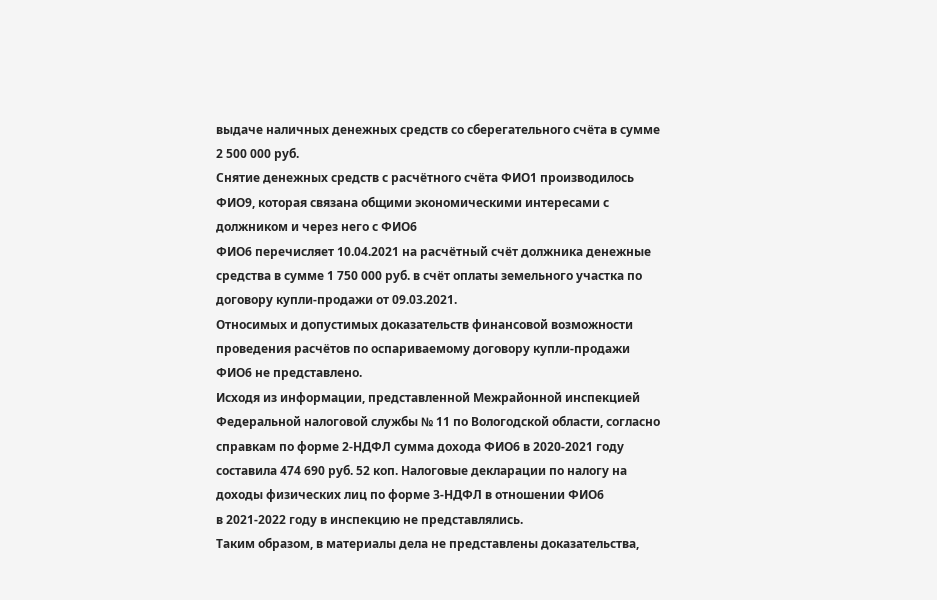выдаче наличных денежных средств со сберегательного счёта в сумме 2 500 000 руб.
Снятие денежных средств с расчётного счёта ФИО1 производилось ФИО9, которая связана общими экономическими интересами с должником и через него с ФИО6
ФИО6 перечисляет 10.04.2021 на расчётный счёт должника денежные средства в сумме 1 750 000 руб. в счёт оплаты земельного участка по договору купли-продажи от 09.03.2021.
Относимых и допустимых доказательств финансовой возможности проведения расчётов по оспариваемому договору купли-продажи ФИО6 не представлено.
Исходя из информации, представленной Межрайонной инспекцией Федеральной налоговой службы № 11 по Вологодской области, согласно справкам по форме 2-НДФЛ сумма дохода ФИО6 в 2020-2021 году составила 474 690 руб. 52 коп. Налоговые декларации по налогу на доходы физических лиц по форме 3-НДФЛ в отношении ФИО6
в 2021-2022 году в инспекцию не представлялись.
Таким образом, в материалы дела не представлены доказательства,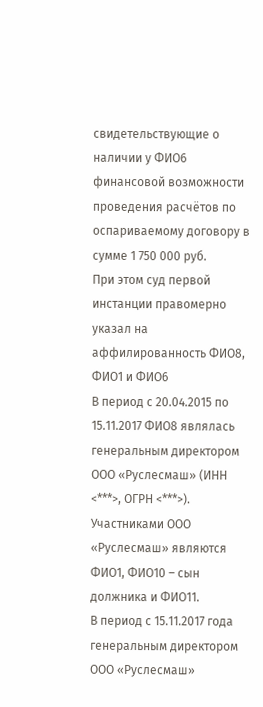свидетельствующие о наличии у ФИО6 финансовой возможности проведения расчётов по оспариваемому договору в сумме 1 750 000 руб.
При этом суд первой инстанции правомерно указал на аффилированность ФИО8, ФИО1 и ФИО6
В период с 20.04.2015 по 15.11.2017 ФИО8 являлась генеральным директором ООО «Руслесмаш» (ИНН <***>, ОГРН <***>).
Участниками ООО «Руслесмаш» являются ФИО1, ФИО10 – сын должника и ФИО11.
В период с 15.11.2017 года генеральным директором ООО «Руслесмаш»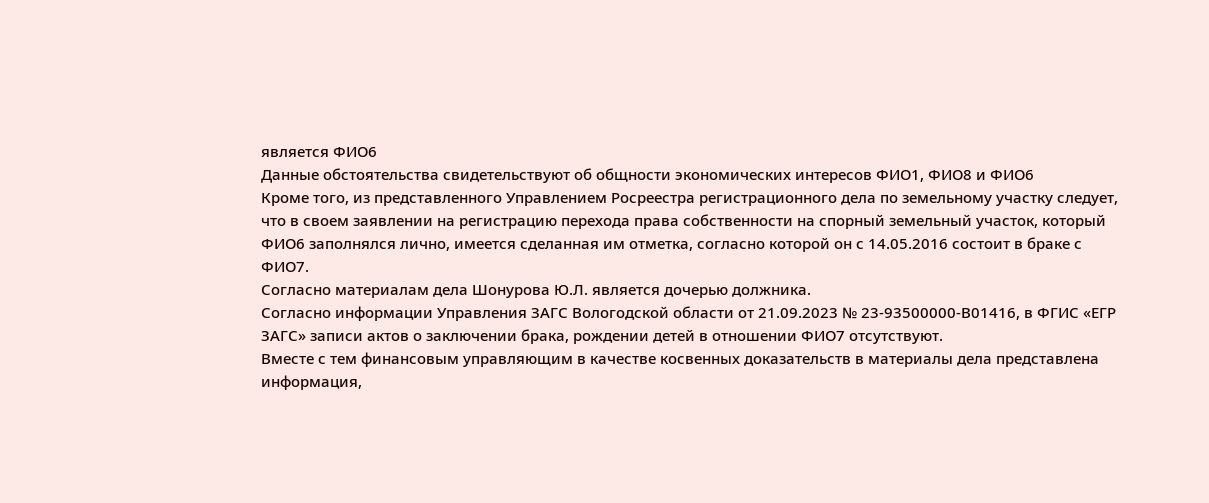является ФИО6
Данные обстоятельства свидетельствуют об общности экономических интересов ФИО1, ФИО8 и ФИО6
Кроме того, из представленного Управлением Росреестра регистрационного дела по земельному участку следует, что в своем заявлении на регистрацию перехода права собственности на спорный земельный участок, который ФИО6 заполнялся лично, имеется сделанная им отметка, согласно которой он с 14.05.2016 состоит в браке с ФИО7.
Согласно материалам дела Шонурова Ю.Л. является дочерью должника.
Согласно информации Управления ЗАГС Вологодской области от 21.09.2023 № 23-93500000-В01416, в ФГИС «ЕГР ЗАГС» записи актов о заключении брака, рождении детей в отношении ФИО7 отсутствуют.
Вместе с тем финансовым управляющим в качестве косвенных доказательств в материалы дела представлена информация,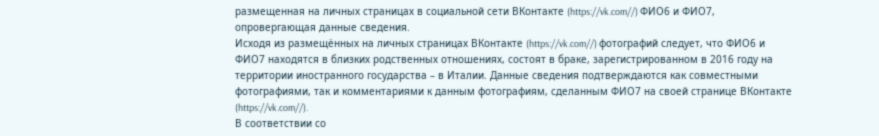размещенная на личных страницах в социальной сети ВКонтакте (https://vk.com//) ФИО6 и ФИО7, опровергающая данные сведения.
Исходя из размещённых на личных страницах ВКонтакте (https://vk.com//) фотографий следует, что ФИО6 и ФИО7 находятся в близких родственных отношениях, состоят в браке, зарегистрированном в 2016 году на территории иностранного государства – в Италии. Данные сведения подтверждаются как совместными фотографиями, так и комментариями к данным фотографиям, сделанным ФИО7 на своей странице ВКонтакте (https://vk.com//).
В соответствии со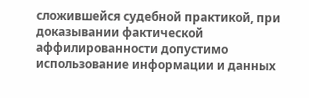сложившейся судебной практикой, при доказывании фактической аффилированности допустимо использование информации и данных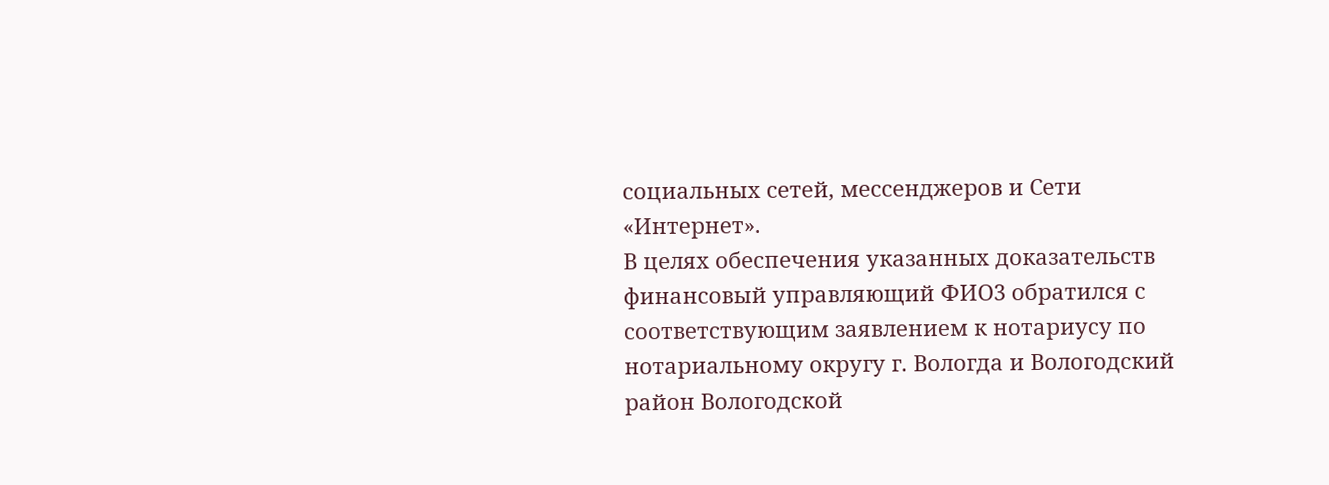социальных сетей, мессенджеров и Сети «Интернет».
В целях обеспечения указанных доказательств финансовый управляющий ФИО3 обратился с соответствующим заявлением к нотариусу по нотариальному округу г. Вологда и Вологодский район Вологодской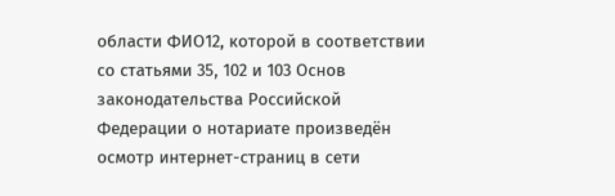области ФИО12, которой в соответствии со статьями 35, 102 и 103 Основ законодательства Российской Федерации о нотариате произведён осмотр интернет-страниц в сети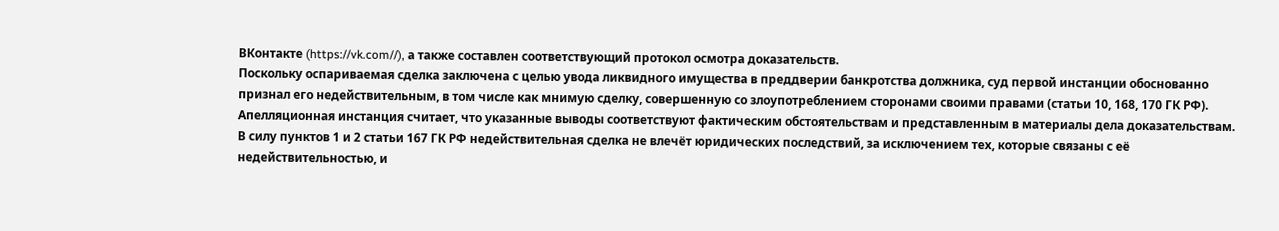ВКонтакте (https://vk.com//), а также составлен соответствующий протокол осмотра доказательств.
Поскольку оспариваемая сделка заключена с целью увода ликвидного имущества в преддверии банкротства должника, суд первой инстанции обоснованно признал его недействительным, в том числе как мнимую сделку, совершенную со злоупотреблением сторонами своими правами (статьи 10, 168, 170 ГК РФ).
Апелляционная инстанция считает, что указанные выводы соответствуют фактическим обстоятельствам и представленным в материалы дела доказательствам.
В силу пунктов 1 и 2 статьи 167 ГК РФ недействительная сделка не влечёт юридических последствий, за исключением тех, которые связаны с её недействительностью, и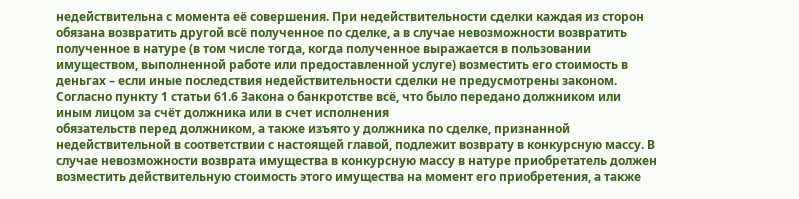недействительна с момента её совершения. При недействительности сделки каждая из сторон обязана возвратить другой всё полученное по сделке, а в случае невозможности возвратить полученное в натуре (в том числе тогда, когда полученное выражается в пользовании имуществом, выполненной работе или предоставленной услуге) возместить его стоимость в деньгах – если иные последствия недействительности сделки не предусмотрены законом.
Согласно пункту 1 статьи 61.6 Закона о банкротстве всё, что было передано должником или иным лицом за счёт должника или в счет исполнения
обязательств перед должником, а также изъято у должника по сделке, признанной недействительной в соответствии с настоящей главой, подлежит возврату в конкурсную массу. В случае невозможности возврата имущества в конкурсную массу в натуре приобретатель должен возместить действительную стоимость этого имущества на момент его приобретения, а также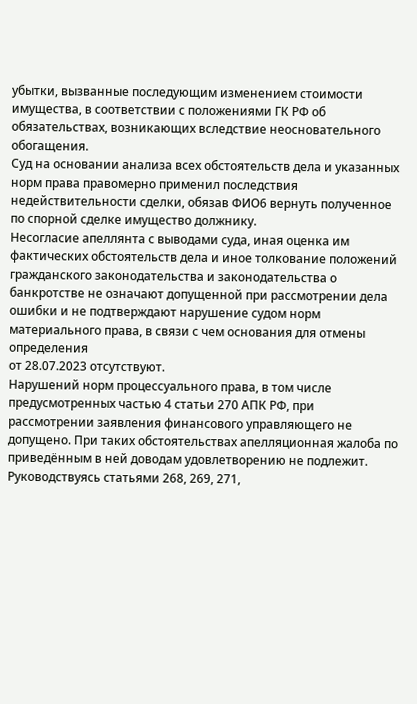убытки, вызванные последующим изменением стоимости имущества, в соответствии с положениями ГК РФ об обязательствах, возникающих вследствие неосновательного обогащения.
Суд на основании анализа всех обстоятельств дела и указанных норм права правомерно применил последствия недействительности сделки, обязав ФИО6 вернуть полученное по спорной сделке имущество должнику.
Несогласие апеллянта с выводами суда, иная оценка им фактических обстоятельств дела и иное толкование положений гражданского законодательства и законодательства о банкротстве не означают допущенной при рассмотрении дела ошибки и не подтверждают нарушение судом норм материального права, в связи с чем основания для отмены определения
от 28.07.2023 отсутствуют.
Нарушений норм процессуального права, в том числе предусмотренных частью 4 статьи 270 АПК РФ, при рассмотрении заявления финансового управляющего не допущено. При таких обстоятельствах апелляционная жалоба по приведённым в ней доводам удовлетворению не подлежит.
Руководствуясь статьями 268, 269, 271,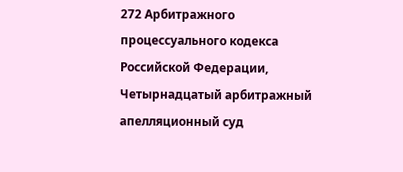272 Арбитражного процессуального кодекса Российской Федерации, Четырнадцатый арбитражный апелляционный суд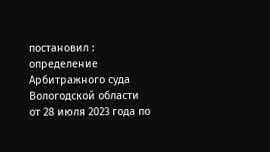постановил :
определение Арбитражного суда Вологодской области от 28 июля 2023 года по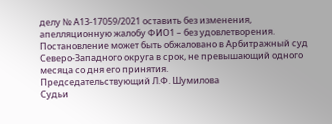делу № А13-17059/2021 оставить без изменения, апелляционную жалобу ФИО1 – без удовлетворения.
Постановление может быть обжаловано в Арбитражный суд
Северо-Западного округа в срок, не превышающий одного месяца со дня его принятия.
Председательствующий Л.Ф. Шумилова
Судьи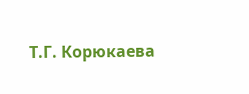Т.Г. Корюкаева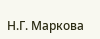Н.Г. Маркова